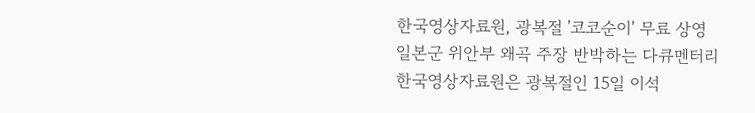한국영상자료원, 광복절 '코코순이' 무료 상영
일본군 위안부 왜곡 주장 반박하는 다큐멘터리
한국영상자료원은 광복절인 15일 이석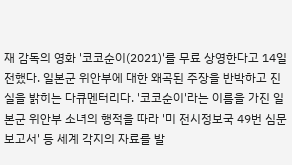재 감독의 영화 '코코순이(2021)'를 무료 상영한다고 14일 전했다. 일본군 위안부에 대한 왜곡된 주장을 반박하고 진실을 밝히는 다큐멘터리다. '코코순이'라는 이름을 가진 일본군 위안부 소녀의 행적을 따라 '미 전시정보국 49번 심문보고서' 등 세계 각지의 자료를 발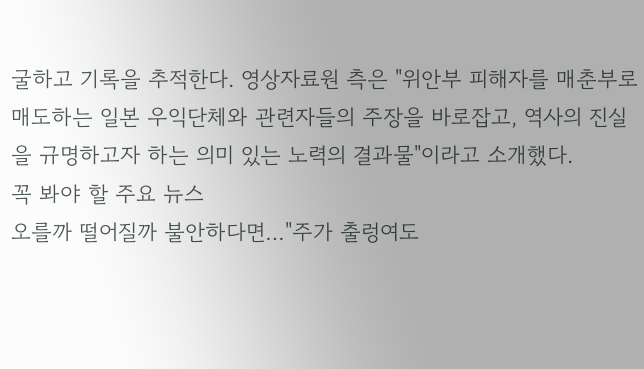굴하고 기록을 추적한다. 영상자료원 측은 "위안부 피해자를 매춘부로 매도하는 일본 우익단체와 관련자들의 주장을 바로잡고, 역사의 진실을 규명하고자 하는 의미 있는 노력의 결과물"이라고 소개했다.
꼭 봐야 할 주요 뉴스
오를까 떨어질까 불안하다면…"주가 출렁여도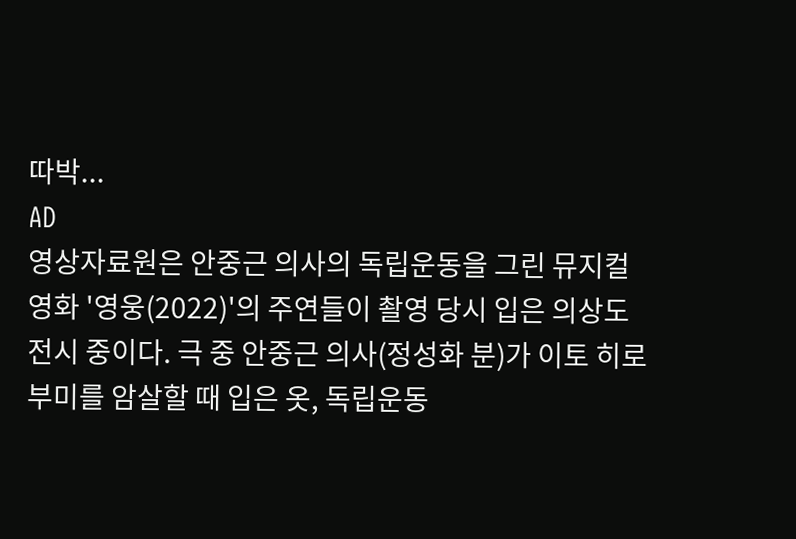따박...
AD
영상자료원은 안중근 의사의 독립운동을 그린 뮤지컬 영화 '영웅(2022)'의 주연들이 촬영 당시 입은 의상도 전시 중이다. 극 중 안중근 의사(정성화 분)가 이토 히로부미를 암살할 때 입은 옷, 독립운동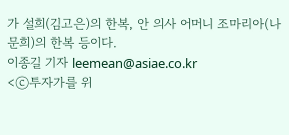가 설희(김고은)의 한복, 안 의사 어머니 조마리아(나문희)의 한복 등이다.
이종길 기자 leemean@asiae.co.kr
<ⓒ투자가를 위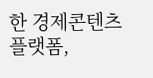한 경제콘텐츠 플랫폼,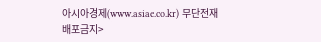아시아경제(www.asiae.co.kr) 무단전재 배포금지>